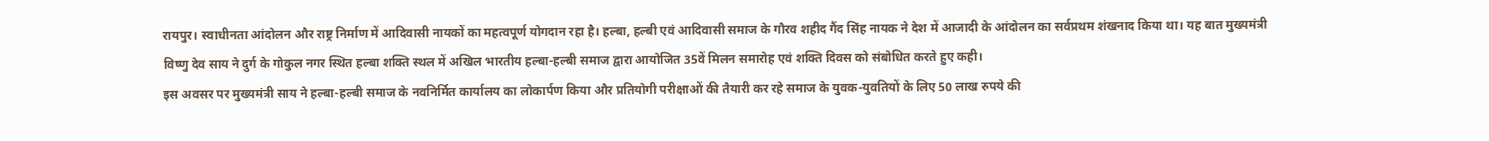रायपुर। स्वाधीनता आंदोलन और राष्ट्र निर्माण में आदिवासी नायकों का महत्वपूर्ण योगदान रहा है। हल्बा, हल्बी एवं आदिवासी समाज के गौरव शहीद गैंद सिंह नायक ने देश में आजादी के आंदोलन का सर्वप्रथम शंखनाद किया था। यह बात मुख्यमंत्री विष्णु देव साय ने दुर्ग के गोकुल नगर स्थित हल्बा शक्ति स्थल में अखिल भारतीय हल्बा-हल्बी समाज द्वारा आयोजित 35वें मिलन समारोह एवं शक्ति दिवस को संबोधित करते हुए कही।
इस अवसर पर मुख्यमंत्री साय ने हल्बा-हल्बी समाज के नवनिर्मित कार्यालय का लोकार्पण किया और प्रतियोगी परीक्षाओं की तैयारी कर रहे समाज के युवक-युवतियों के लिए 50 लाख रुपये की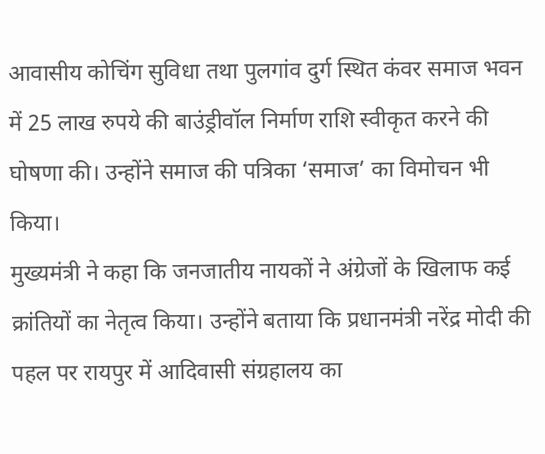आवासीय कोचिंग सुविधा तथा पुलगांव दुर्ग स्थित कंवर समाज भवन में 25 लाख रुपये की बाउंड्रीवॉल निर्माण राशि स्वीकृत करने की घोषणा की। उन्होंने समाज की पत्रिका ‘समाज’ का विमोचन भी किया।
मुख्यमंत्री ने कहा कि जनजातीय नायकों ने अंग्रेजों के खिलाफ कई क्रांतियों का नेतृत्व किया। उन्होंने बताया कि प्रधानमंत्री नरेंद्र मोदी की पहल पर रायपुर में आदिवासी संग्रहालय का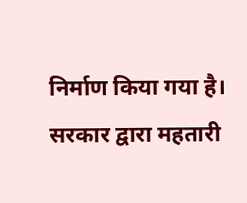निर्माण किया गया है। सरकार द्वारा महतारी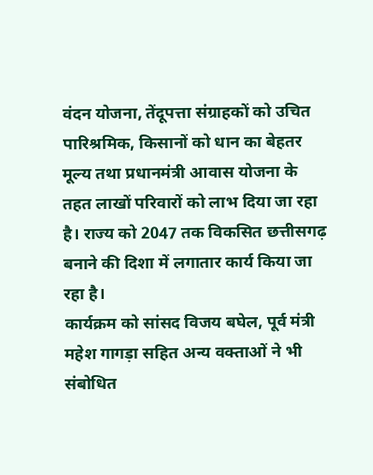वंदन योजना, तेंदूपत्ता संग्राहकों को उचित पारिश्रमिक, किसानों को धान का बेहतर मूल्य तथा प्रधानमंत्री आवास योजना के तहत लाखों परिवारों को लाभ दिया जा रहा है। राज्य को 2047 तक विकसित छत्तीसगढ़ बनाने की दिशा में लगातार कार्य किया जा रहा है।
कार्यक्रम को सांसद विजय बघेल, पूर्व मंत्री महेश गागड़ा सहित अन्य वक्ताओं ने भी संबोधित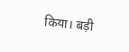किया। बड़ी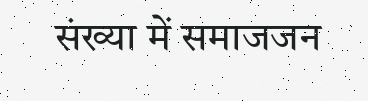संख्या में समाजजन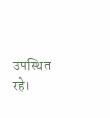उपस्थित रहे।